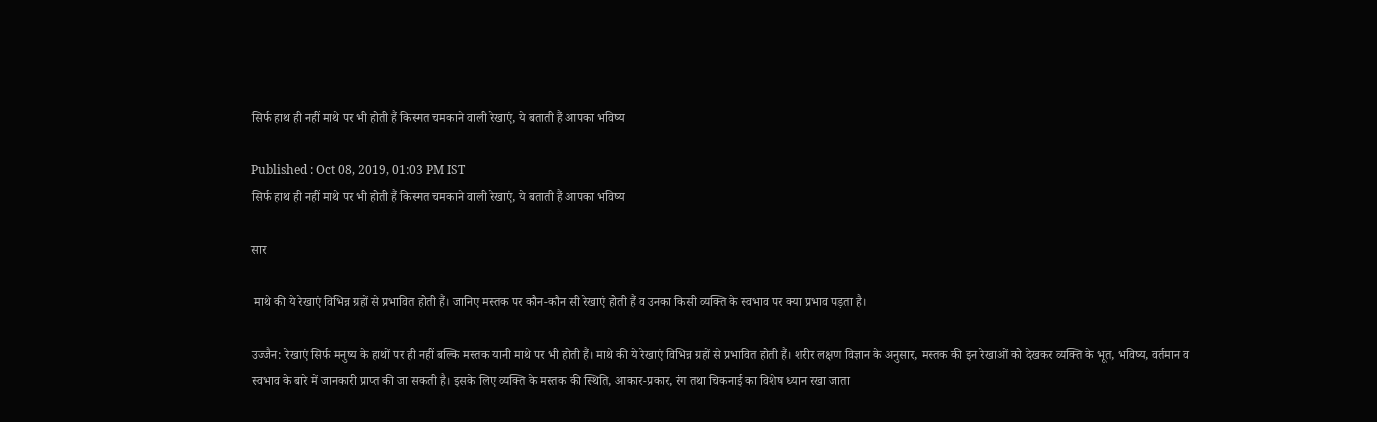सिर्फ हाथ ही नहीं माथे पर भी होती हैं किस्मत चमकाने वाली रेखाएं, ये बताती हैं आपका भविष्य

Published : Oct 08, 2019, 01:03 PM IST
सिर्फ हाथ ही नहीं माथे पर भी होती हैं किस्मत चमकाने वाली रेखाएं, ये बताती हैं आपका भविष्य

सार

 माथे की ये रेखाएं विभिन्न ग्रहों से प्रभावित होती हैं। जानिए मस्तक पर कौन-कौन सी रेखाएं होती हैं व उनका किसी व्यक्ति के स्वभाव पर क्या प्रभाव पड़ता है।

उज्जैन: रेखाएं सिर्फ मनुष्य के हाथों पर ही नहीं बल्कि मस्तक यानी माथे पर भी होती हैं। माथे की ये रेखाएं विभिन्न ग्रहों से प्रभावित होती हैं। शरीर लक्षण विज्ञान के अनुसार, मस्तक की इन रेखाओं को देखकर व्यक्ति के भूत, भविष्य, वर्तमान व स्वभाव के बारे में जानकारी प्राप्त की जा सकती है। इसके लिए व्यक्ति के मस्तक की स्थिति, आकार-प्रकार, रंग तथा चिकनाई का विशेष ध्यान रखा जाता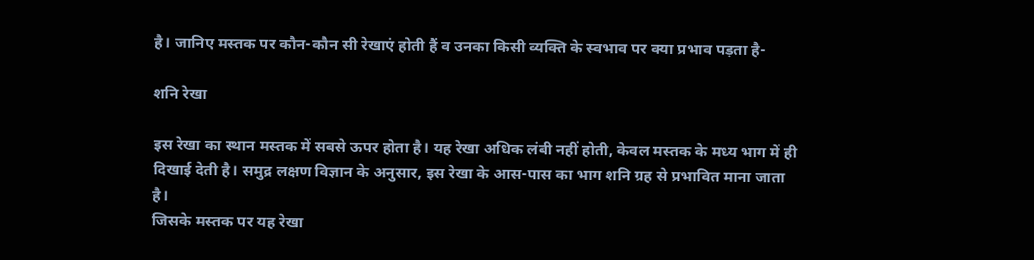है। जानिए मस्तक पर कौन-कौन सी रेखाएं होती हैं व उनका किसी व्यक्ति के स्वभाव पर क्या प्रभाव पड़ता है-

शनि रेखा

इस रेखा का स्थान मस्तक में सबसे ऊपर होता है। यह रेखा अधिक लंबी नहीं होती, केवल मस्तक के मध्य भाग में ही दिखाई देती है। समुद्र लक्षण विज्ञान के अनुसार, इस रेखा के आस-पास का भाग शनि ग्रह से प्रभावित माना जाता है।
जिसके मस्तक पर यह रेखा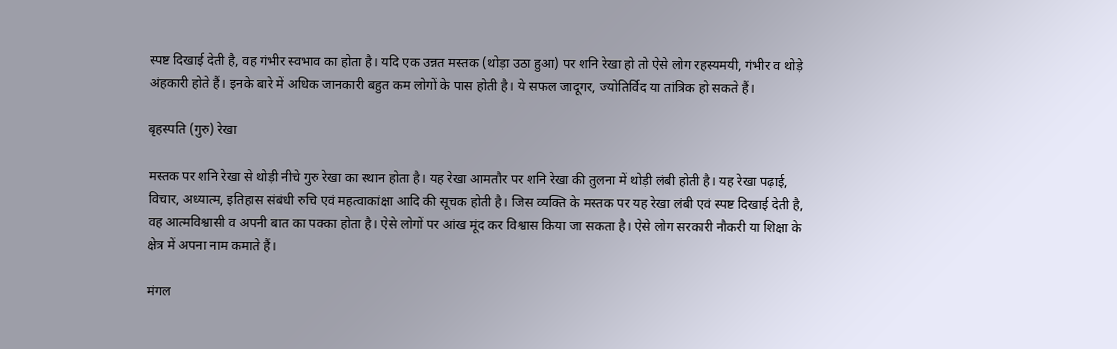स्पष्ट दिखाई देती है, वह गंभीर स्वभाव का होता है। यदि एक उन्नत मस्तक (थोड़ा उठा हुआ) पर शनि रेखा हो तो ऐसे लोग रहस्यमयी, गंभीर व थोड़े अंहकारी होते हैं। इनके बारे में अधिक जानकारी बहुत कम लोगों के पास होती है। ये सफल जादूगर, ज्योतिर्विद या तांत्रिक हो सकते हैं।

बृहस्पति (गुरु) रेखा

मस्तक पर शनि रेखा से थोड़ी नीचे गुरु रेखा का स्थान होता है। यह रेखा आमतौर पर शनि रेखा की तुलना में थोड़ी लंबी होती है। यह रेखा पढ़ाई, विचार, अध्यात्म, इतिहास संबंधी रुचि एवं महत्वाकांक्षा आदि की सूचक होती है। जिस व्यक्ति के मस्तक पर यह रेखा लंबी एवं स्पष्ट दिखाई देती है, वह आत्मविश्वासी व अपनी बात का पक्का होता है। ऐसे लोगों पर आंख मूंद कर विश्वास किया जा सकता है। ऐसे लोग सरकारी नौकरी या शिक्षा के क्षेत्र में अपना नाम कमाते हैं।

मंगल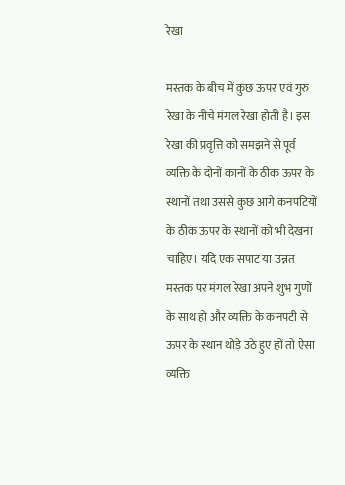रेखा

मस्तक के बीच में कुछ ऊपर एवं गुरु रेखा के नीचे मंगल रेखा होती है। इस रेखा की प्रवृत्ति को समझने से पूर्व व्यक्ति के दोनों कानों के ठीक ऊपर के स्थानों तथा उससे कुछ आगे कनपटियों के ठीक ऊपर के स्थानों को भी देखना चाहिए। यदि एक सपाट या उन्नत मस्तक पर मंगल रेखा अपने शुभ गुणों के साथ हो और व्यक्ति के कनपटी से ऊपर के स्थान थोड़े उठे हुए हों तो ऐसा व्यक्ति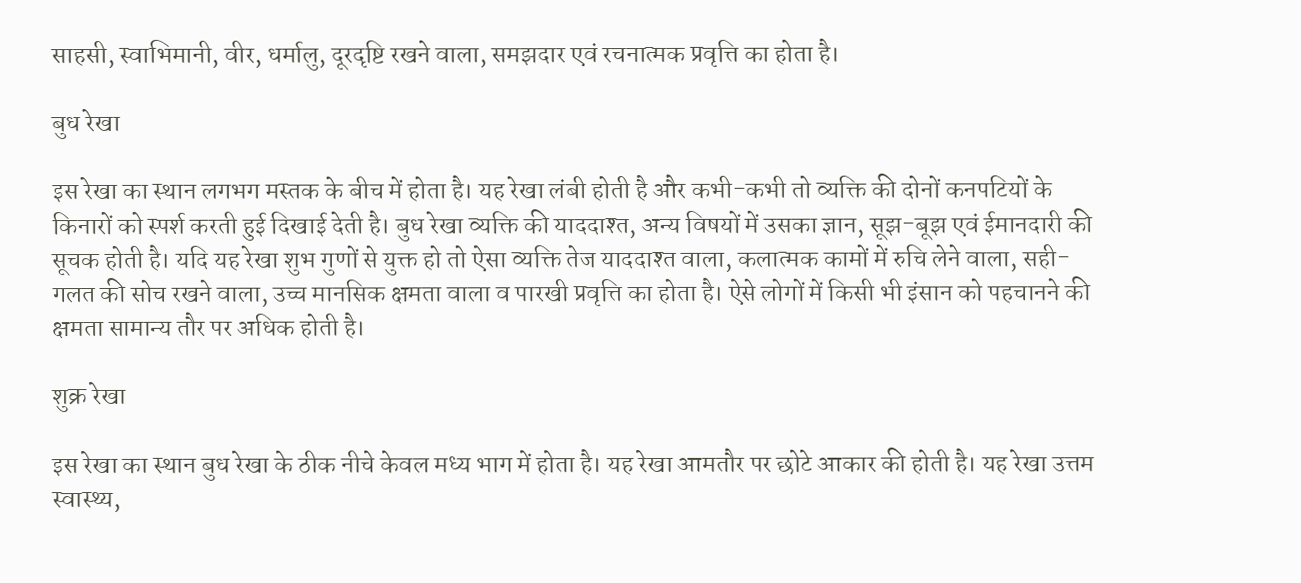साहसी, स्वाभिमानी, वीर, धर्मालु, दूरदृष्टि रखने वाला, समझदार एवं रचनात्मक प्रवृत्ति का होता है।

बुध रेखा

इस रेखा का स्थान लगभग मस्तक के बीच में होता है। यह रेखा लंबी होती है और कभी-कभी तो व्यक्ति की दोनों कनपटियों के किनारों को स्पर्श करती हुई दिखाई देती है। बुध रेखा व्यक्ति की याददाश्त, अन्य विषयों में उसका ज्ञान, सूझ-बूझ एवं ईमानदारी की सूचक होती है। यदि यह रेखा शुभ गुणों से युक्त हो तो ऐसा व्यक्ति तेज याददाश्त वाला, कलात्मक कामों में रुचि लेने वाला, सही-गलत की सोच रखने वाला, उच्च मानसिक क्षमता वाला व पारखी प्रवृत्ति का होता है। ऐसे लोगों में किसी भी इंसान को पहचानने की क्षमता सामान्य तौर पर अधिक होती है।

शुक्र रेखा

इस रेखा का स्थान बुध रेखा के ठीक नीचे केवल मध्य भाग में होता है। यह रेखा आमतौर पर छोटे आकार की होती है। यह रेखा उत्तम स्वास्थ्य,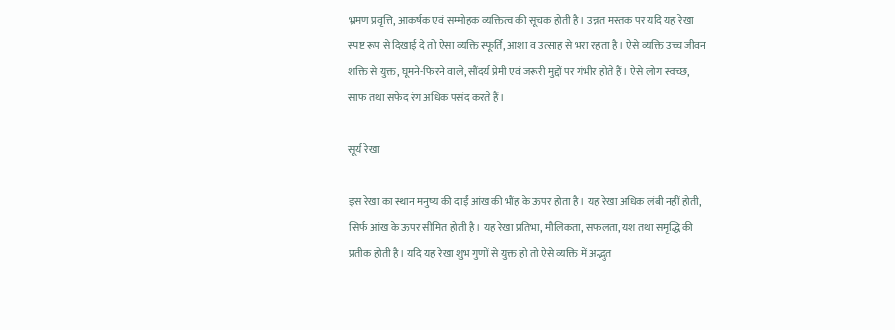भ्रमण प्रवृत्ति, आकर्षक एवं सम्मोहक व्यक्तित्व की सूचक होती है। उन्नत मस्तक पर यदि यह रेखा स्पष्ट रूप से दिखाई दे तो ऐसा व्यक्ति स्फूर्ति, आशा व उत्साह से भरा रहता है। ऐसे व्यक्ति उच्च जीवन शक्ति से युक्त, घूमने-फिरने वाले, सौंदर्य प्रेमी एवं जरूरी मुद्दों पर गंभीर होते हैं। ऐसे लोग स्वच्छ, साफ तथा सफेद रंग अधिक पसंद करते हैं।

सूर्य रेखा

इस रेखा का स्थान मनुष्य की दाईं आंख की भौंह के ऊपर होता है। यह रेखा अधिक लंबी नहीं होती, सिर्फ आंख के ऊपर सीमित होती है। यह रेखा प्रतिभा, मौलिकता, सफलता, यश तथा समृद्धि की प्रतीक होती है। यदि यह रेखा शुभ गुणों से युक्त हो तो ऐसे व्यक्ति में अद्भुत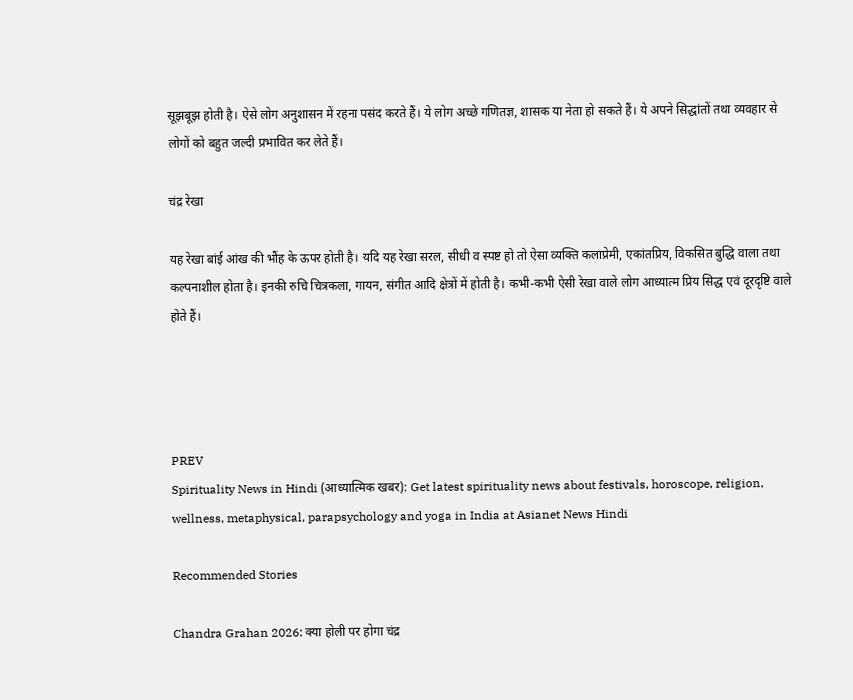सूझबूझ होती है। ऐसे लोग अनुशासन में रहना पसंद करते हैं। ये लोग अच्छे गणितज्ञ, शासक या नेता हो सकते हैं। ये अपने सिद्धांतों तथा व्यवहार से लोगों को बहुत जल्दी प्रभावित कर लेते हैं।

चंद्र रेखा

यह रेखा बांई आंख की भौंह के ऊपर होती है। यदि यह रेखा सरल, सीधी व स्पष्ट हो तो ऐसा व्यक्ति कलाप्रेमी, एकांतप्रिय, विकसित बुद्धि वाला तथा कल्पनाशील होता है। इनकी रुचि चित्रकला, गायन, संगीत आदि क्षेत्रों में होती है। कभी-कभी ऐसी रेखा वाले लोग आध्यात्म प्रिय सिद्ध एवं दूरदृष्टि वाले होते हैं।




PREV
Spirituality News in Hindi (आध्यात्मिक खबर): Get latest spirituality news about festivals, horoscope, religion, wellness, metaphysical, parapsychology and yoga in India at Asianet News Hindi

Recommended Stories

Chandra Grahan 2026: क्या होली पर होगा चंद्र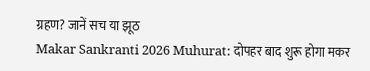ग्रहण? जानें सच या झूठ
Makar Sankranti 2026 Muhurat: दोपहर बाद शुरू होगा मकर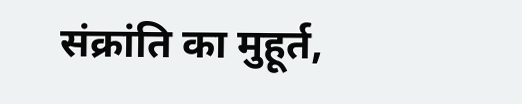संक्रांति का मुहूर्त,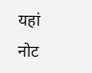यहां नोट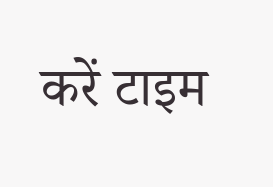करें टाइम